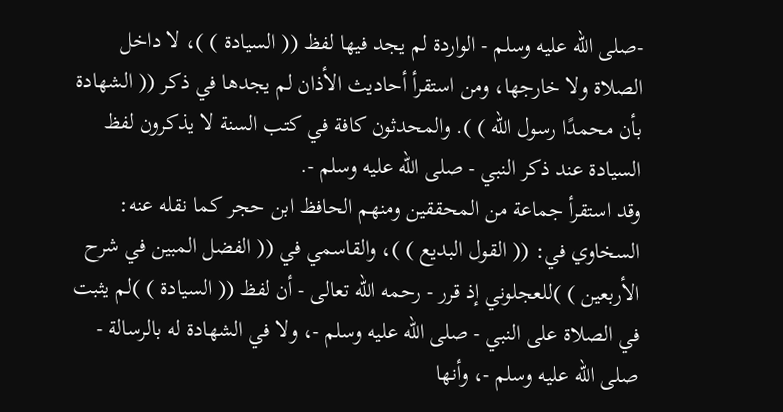-صلى الله عليه وسلم - الواردة لم يجد فيها لفظ (( السيادة ) )، لا داخل الصلاة ولا خارجها، ومن استقرأ أحاديث الأذان لم يجدها في ذكر (( الشهادة بأن محمدًا رسول الله ) ). والمحدثون كافة في كتب السنة لا يذكرون لفظ السيادة عند ذكر النبي - صلى الله عليه وسلم -.
وقد استقرأ جماعة من المحققين ومنهم الحافظ ابن حجر كما نقله عنه: السخاوي في: (( القول البديع ) )، والقاسمي في (( الفضل المبين في شرح الأربعين ) )للعجلوني إذ قرر - رحمه الله تعالى - أن لفظ (( السيادة ) )لم يثبت في الصلاة على النبي - صلى الله عليه وسلم -، ولا في الشهادة له بالرسالة - صلى الله عليه وسلم -، وأنها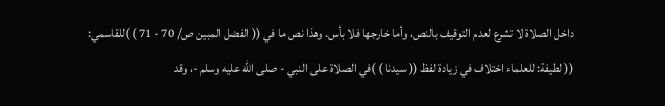داخل الصلاة لا تشرع لعدم التوقيف بالنص، وأما خارجها فلا بأس. وهذا نص ما في (( الفضل المبين ص/ 70 - 71 ) )للقاسمي:
(( لطيفة: للعلماء اختلاف في زيادة لفظ (( سيدنا ) )في الصلاة على النبي - صلى الله عليه وسلم -، وقد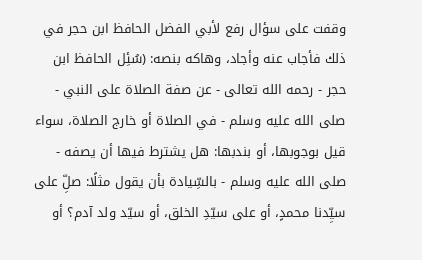وقفت على سؤال رفع لأبي الفضل الحافظ ابن حجر في ذلك فأجاب عنه وأجاد، وهاكه بنصه: (سُئِل الحافظ ابن حجر - رحمه الله تعالى - عن صفة الصلاة على النبي - صلى الله عليه وسلم - في الصلاة أو خارج الصلاة، سواء قيل بوجوبها، أو بندبها: هل يشترط فيها أن يصفه - صلى الله عليه وسلم - بالسِّيادة بأن يقول مثلًا: صلِّ على سيِّدنا محمدٍ، أو على سيّدِ الخلق، أو سيّد ولد آدم؟ أو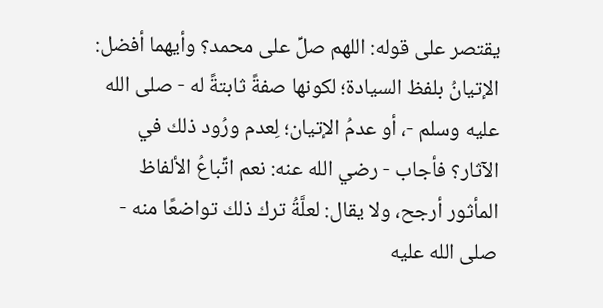يقتصر على قوله: اللهم صلِّ على محمد؟ وأيهما أفضل: الإتيانُ بلفظ السيادة؛ لكونها صفةً ثابتةً له - صلى الله عليه وسلم -، أو عدمُ الإتيان؛ لِعدم ورُود ذلك في الآثار؟ فأجاب - رضي الله عنه: نعم اتِّباعُ الألفاظ المأثور أرجح، ولا يقال: لعلَّةُ ترك ذلك تواضعًا منه - صلى الله عليه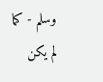وسلم - كما لم يكن